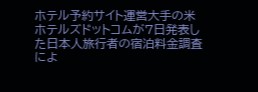ホテル予約サイト運営大手の米ホテルズドットコムが7日発表した日本人旅行者の宿泊料金調査によ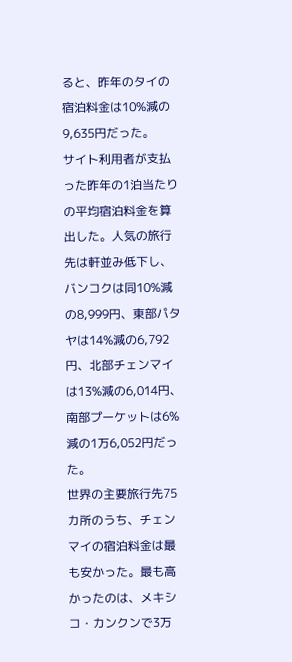ると、昨年のタイの宿泊料金は10%減の9,635円だった。
サイト利用者が支払った昨年の1泊当たりの平均宿泊料金を算出した。人気の旅行先は軒並み低下し、バンコクは同10%減の8,999円、東部パタヤは14%減の6,792円、北部チェンマイは13%減の6,014円、南部プーケットは6%減の1万6,052円だった。
世界の主要旅行先75カ所のうち、チェンマイの宿泊料金は最も安かった。最も高かったのは、メキシコ・カンクンで3万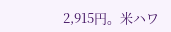2,915円。米ハワ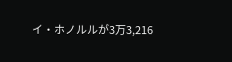イ・ホノルルが3万3,216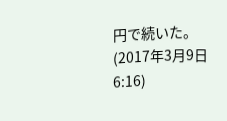円で続いた。
(2017年3月9日 6:16)